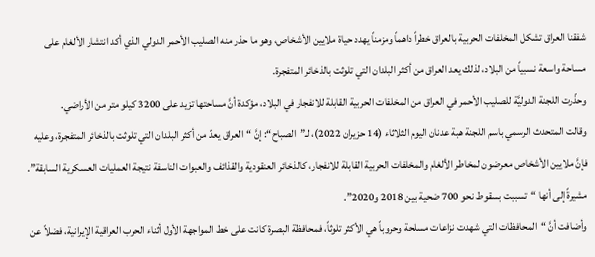شفقنا العراق تشكل المخلفات الحربية بالعراق خطراً داهماً ومزمناً يهدد حياة ملايين الأشخاص، وهو ما حذر منه الصليب الأحمر الدولي الذي أكد انتشار الألغام على مساحة واسعة نسبياً من البلاد، لذلك يعد العراق من أكثر البلدان التي تلوثت بالذخائر المتفجرة.
وحذّرت اللجنة الدوليَّة للصليب الأحمر في العراق من المخلفات الحربية القابلة للانفجار في البلاد، مؤكدة أنَّ مساحتها تزيد على 3200 كيلو متر من الأراضي.
وقالت المتحدث الرسمي باسم اللجنة هبة عدنان اليوم الثلاثاء (14 حزيران 2022)، لـ”الصباح“: إنَّ “العراق يعدّ من أكثر البلدان التي تلوثت بالذخائر المتفجرة، وعليه فإنَّ ملايين الأشخاص معرضون لمخاطر الألغام والمخلفات الحربية القابلة للانفجار، كالذخائر العنقودية والقذائف والعبوات الناسفة نتيجة العمليات العسكرية السابقة”.
مشيرةً إلى أنها “تسببت بسقوط نحو 700 ضحية بين 2018 و2020”.
وأضافت أنَّ “المحافظات التي شهدت نزاعات مسلحة وحروباً هي الأكثر تلوثاً، فمحافظة البصرة كانت على خط المواجهة الأول أثناء الحرب العراقية الإيرانية، فضلاً عن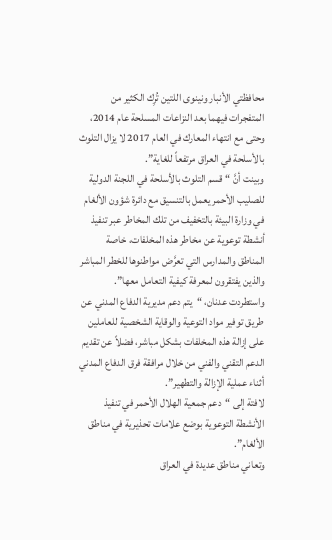محافظتي الأنبار ونينوى اللتين تُرِك الكثير من المتفجرات فيهما بعد النزاعات المسلحة عام 2014، وحتى مع انتهاء المعارك في العام 2017 لا يزال التلوث بالأسلحة في العراق مرتفعاً للغاية”.
وبينت أنَّ “قسم التلوث بالأسلحة في اللجنة الدولية للصليب الأحمر يعمل بالتنسيق مع دائرة شؤون الألغام في وزارة البيئة بالتخفيف من تلك المخاطر عبر تنفيذ أنشطة توعوية عن مخاطر هذه المخلفات، خاصة المناطق والمدارس التي تعرَّض مواطنوها للخطر المباشر والذين يفتقرون لمعرفة كيفية التعامل معها”.
واستطردت عدنان، “يتم دعم مديرية الدفاع المدني عن طريق توفير مواد التوعية والوقاية الشخصية للعاملين على إزالة هذه المخلفات بشكل مباشر، فضلاً عن تقديم الدعم التقني والفني من خلال مرافقة فرق الدفاع المدني أثناء عملية الإزالة والتطهير”.
لافتة إلى “دعم جمعية الهلال الأحمر في تنفيذ الأنشطة التوعوية بوضع علامات تحذيرية في مناطق الألغام”.
وتعاني مناطق عديدة في العراق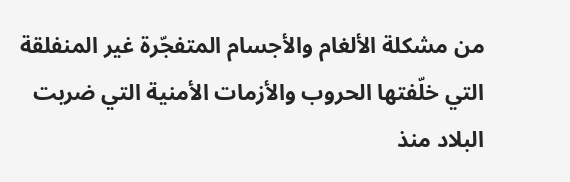من مشكلة الألغام والأجسام المتفجّرة غير المنفلقة التي خلّفتها الحروب والأزمات الأمنية التي ضربت البلاد منذ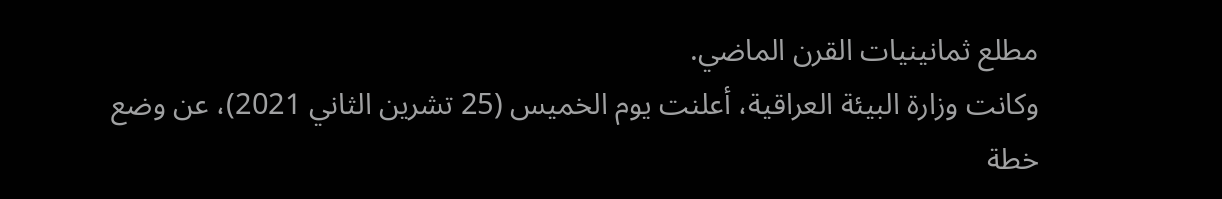مطلع ثمانينيات القرن الماضي.
وكانت وزارة البيئة العراقية، أعلنت يوم الخميس (25 تشرين الثاني 2021)، عن وضع خطة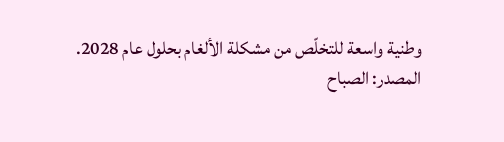وطنية واسعة للتخلّص من مشكلة الألغام بحلول عام 2028.
المصدر: الصباح